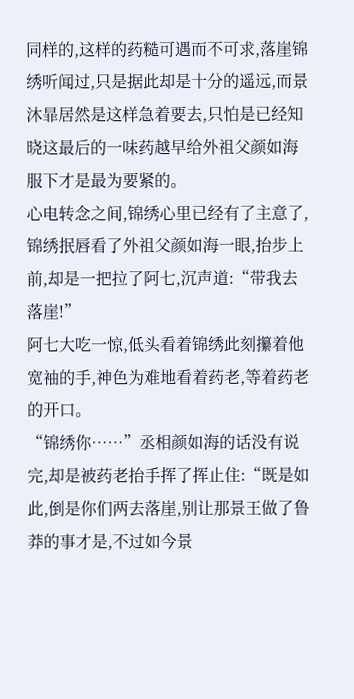同样的,这样的药糙可遇而不可求,落崖锦绣听闻过,只是据此却是十分的遥远,而景沐暃居然是这样急着要去,只怕是已经知晓这最后的一味药越早给外祖父颜如海服下才是最为要紧的。
心电转念之间,锦绣心里已经有了主意了,锦绣抿唇看了外祖父颜如海一眼,抬步上前,却是一把拉了阿七,沉声道:“带我去落崖!”
阿七大吃一惊,低头看着锦绣此刻攥着他宽袖的手,神色为难地看着药老,等着药老的开口。
“锦绣你……”丞相颜如海的话没有说完,却是被药老抬手挥了挥止住:“既是如此,倒是你们两去落崖,别让那景王做了鲁莽的事才是,不过如今景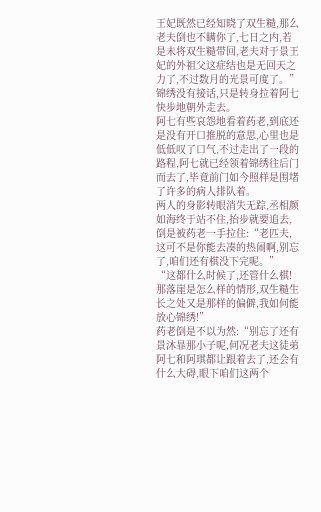王妃既然已经知晓了双生糙,那么老夫倒也不瞒你了,七日之内,若是未将双生糙带回,老夫对于景王妃的外祖父这症结也是无回天之力了,不过数月的光景可度了。”
锦绣没有接话,只是转身拉着阿七快步地朝外走去。
阿七有些哀怨地看着药老,到底还是没有开口推脱的意思,心里也是低低叹了口气,不过走出了一段的路程,阿七就已经领着锦绣往后门而去了,毕竟前门如今照样是围堵了许多的病人排队着。
两人的身影转眼消失无踪,丞相颜如海终于站不住,抬步就要追去,倒是被药老一手拉住:“老匹夫,这可不是你能去凑的热闹啊,别忘了,咱们还有棋没下完呢。”
“这都什么时候了,还管什么棋!那落崖是怎么样的情形,双生糙生长之处又是那样的偏僻,我如何能放心锦绣!”
药老倒是不以为然:“别忘了还有景沐暃那小子呢,何况老夫这徒弟阿七和阿琪都让跟着去了,还会有什么大碍,眼下咱们这两个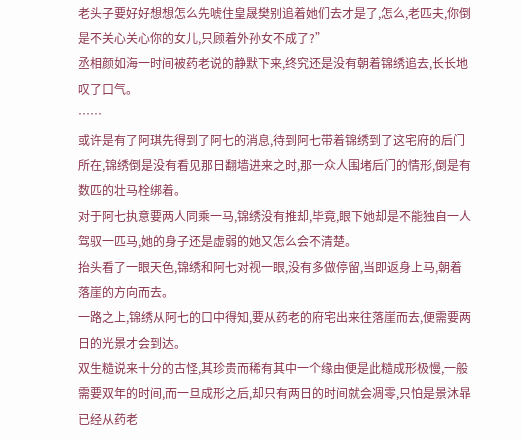老头子要好好想想怎么先唬住皇晟樊别追着她们去才是了,怎么,老匹夫,你倒是不关心关心你的女儿,只顾着外孙女不成了?”
丞相颜如海一时间被药老说的静默下来,终究还是没有朝着锦绣追去,长长地叹了口气。
……
或许是有了阿琪先得到了阿七的消息,待到阿七带着锦绣到了这宅府的后门所在,锦绣倒是没有看见那日翻墙进来之时,那一众人围堵后门的情形,倒是有数匹的壮马栓绑着。
对于阿七执意要两人同乘一马,锦绣没有推却,毕竟,眼下她却是不能独自一人驾驭一匹马,她的身子还是虚弱的她又怎么会不清楚。
抬头看了一眼天色,锦绣和阿七对视一眼,没有多做停留,当即返身上马,朝着落崖的方向而去。
一路之上,锦绣从阿七的口中得知,要从药老的府宅出来往落崖而去,便需要两日的光景才会到达。
双生糙说来十分的古怪,其珍贵而稀有其中一个缘由便是此糙成形极慢,一般需要双年的时间,而一旦成形之后,却只有两日的时间就会凋零,只怕是景沐暃已经从药老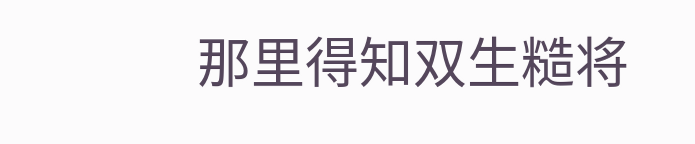那里得知双生糙将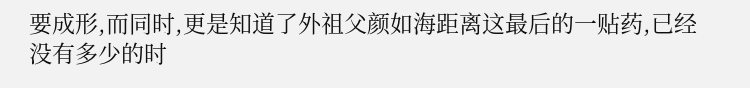要成形,而同时,更是知道了外祖父颜如海距离这最后的一贴药,已经没有多少的时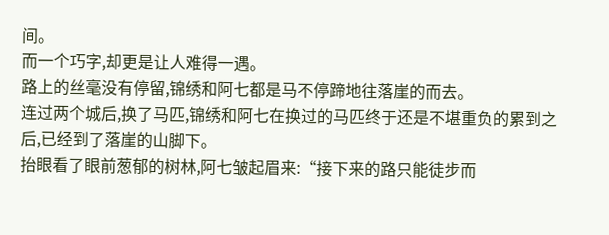间。
而一个巧字,却更是让人难得一遇。
路上的丝毫没有停留,锦绣和阿七都是马不停蹄地往落崖的而去。
连过两个城后,换了马匹,锦绣和阿七在换过的马匹终于还是不堪重负的累到之后,已经到了落崖的山脚下。
抬眼看了眼前葱郁的树林,阿七皱起眉来:“接下来的路只能徒步而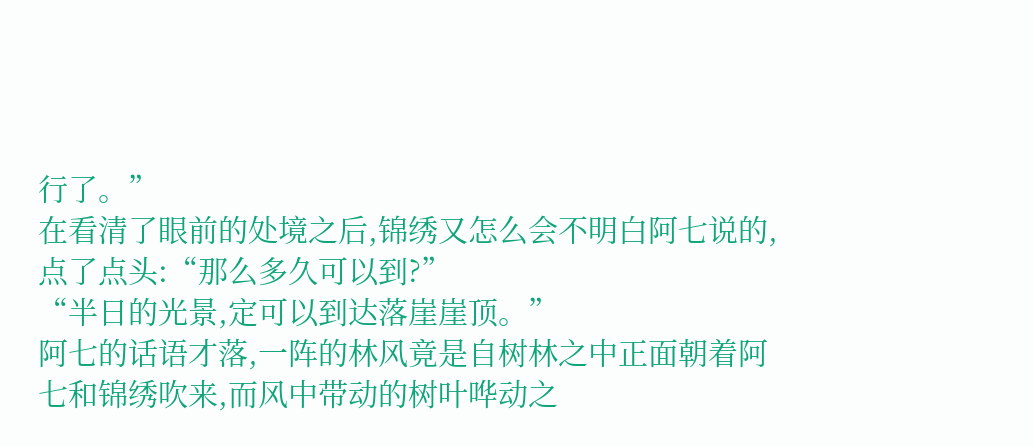行了。”
在看清了眼前的处境之后,锦绣又怎么会不明白阿七说的,点了点头:“那么多久可以到?”
“半日的光景,定可以到达落崖崖顶。”
阿七的话语才落,一阵的林风竟是自树林之中正面朝着阿七和锦绣吹来,而风中带动的树叶哗动之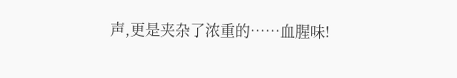声,更是夹杂了浓重的……血腥味!